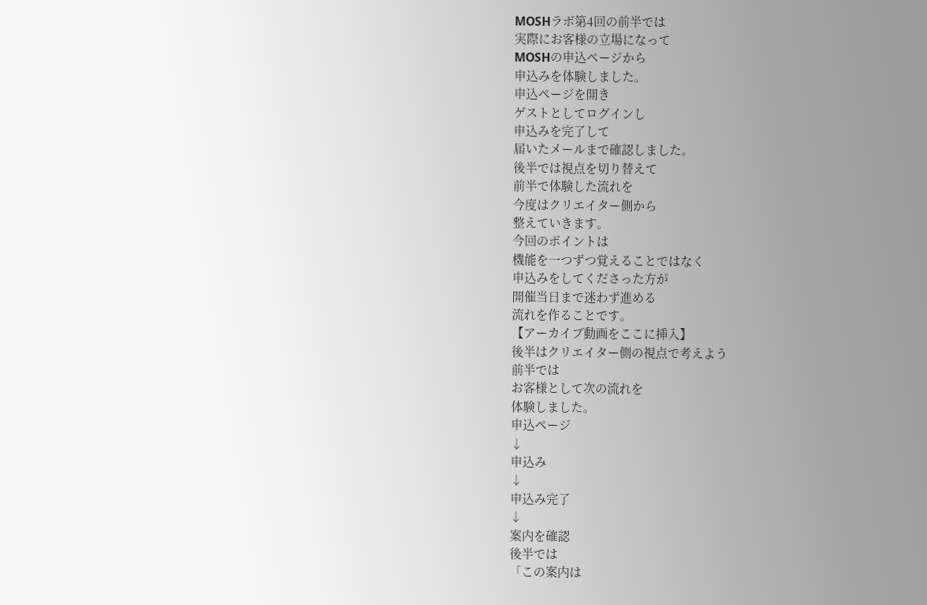MOSHラボ第4回の前半では
実際にお客様の立場になって
MOSHの申込ページから
申込みを体験しました。
申込ページを開き
ゲストとしてログインし
申込みを完了して
届いたメールまで確認しました。
後半では視点を切り替えて
前半で体験した流れを
今度はクリエイター側から
整えていきます。
今回のポイントは
機能を一つずつ覚えることではなく
申込みをしてくださった方が
開催当日まで迷わず進める
流れを作ることです。
【アーカイブ動画をここに挿入】
後半はクリエイター側の視点で考えよう
前半では
お客様として次の流れを
体験しました。
申込ページ
↓
申込み
↓
申込み完了
↓
案内を確認
後半では
「この案内は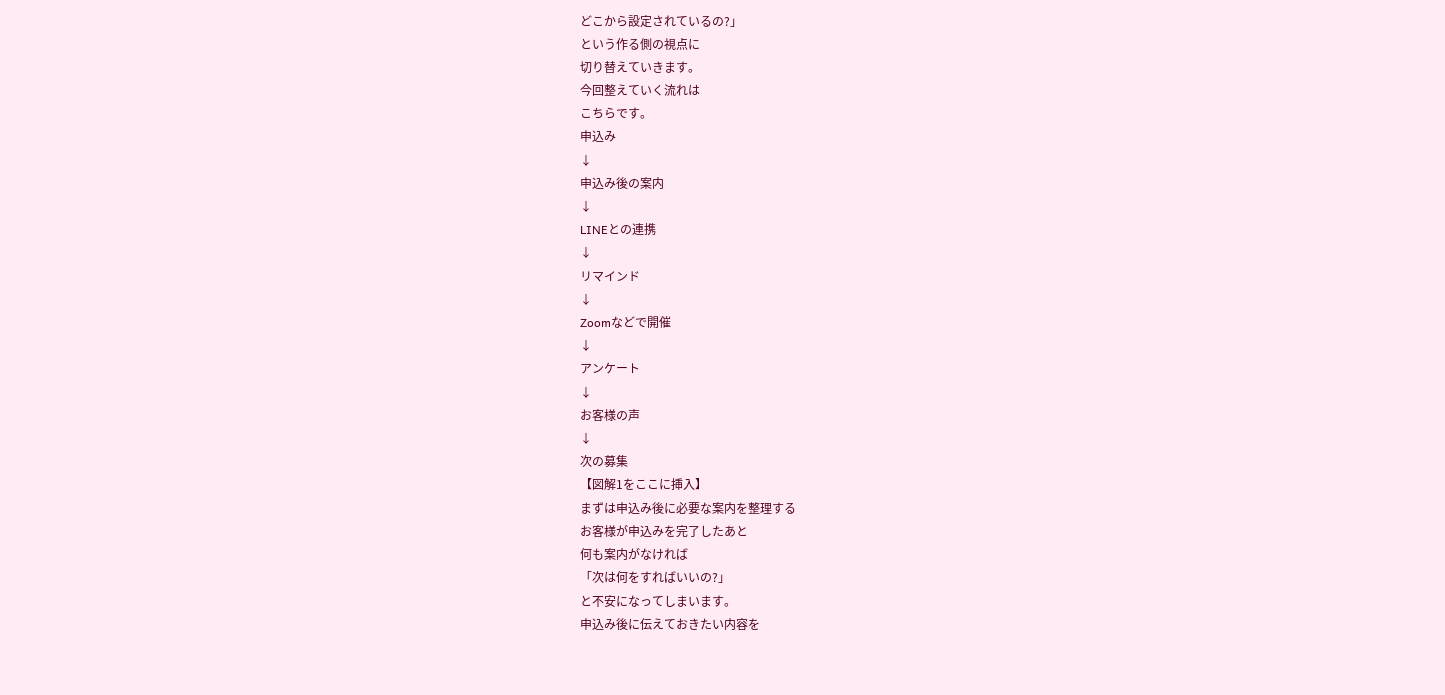どこから設定されているの?」
という作る側の視点に
切り替えていきます。
今回整えていく流れは
こちらです。
申込み
↓
申込み後の案内
↓
LINEとの連携
↓
リマインド
↓
Zoomなどで開催
↓
アンケート
↓
お客様の声
↓
次の募集
【図解1をここに挿入】
まずは申込み後に必要な案内を整理する
お客様が申込みを完了したあと
何も案内がなければ
「次は何をすればいいの?」
と不安になってしまいます。
申込み後に伝えておきたい内容を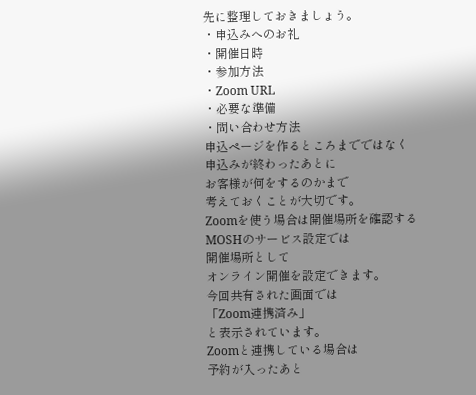先に整理しておきましょう。
・申込みへのお礼
・開催日時
・参加方法
・Zoom URL
・必要な準備
・問い合わせ方法
申込ページを作るところまでではなく
申込みが終わったあとに
お客様が何をするのかまで
考えておくことが大切です。
Zoomを使う場合は開催場所を確認する
MOSHのサービス設定では
開催場所として
オンライン開催を設定できます。
今回共有された画面では
「Zoom連携済み」
と表示されています。
Zoomと連携している場合は
予約が入ったあと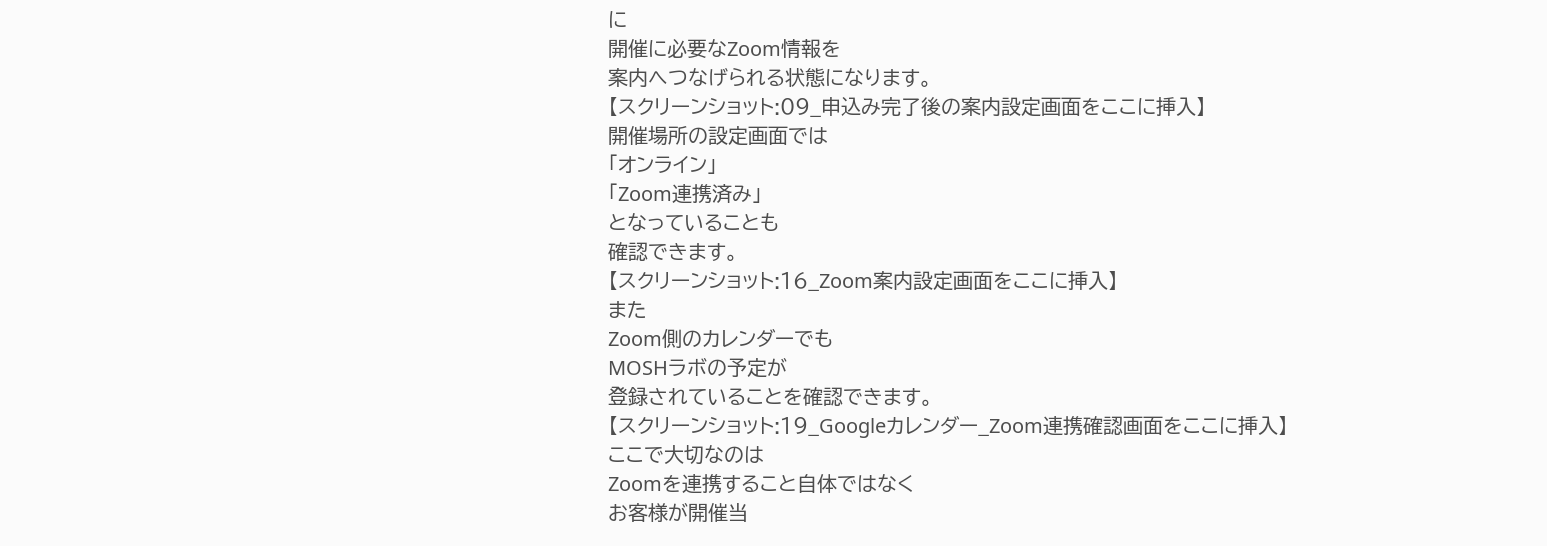に
開催に必要なZoom情報を
案内へつなげられる状態になります。
【スクリーンショット:09_申込み完了後の案内設定画面をここに挿入】
開催場所の設定画面では
「オンライン」
「Zoom連携済み」
となっていることも
確認できます。
【スクリーンショット:16_Zoom案内設定画面をここに挿入】
また
Zoom側のカレンダーでも
MOSHラボの予定が
登録されていることを確認できます。
【スクリーンショット:19_Googleカレンダー_Zoom連携確認画面をここに挿入】
ここで大切なのは
Zoomを連携すること自体ではなく
お客様が開催当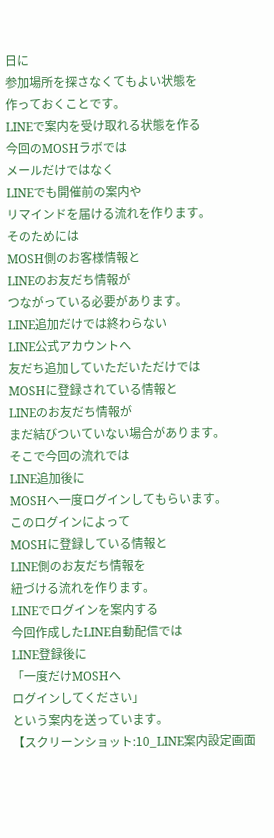日に
参加場所を探さなくてもよい状態を
作っておくことです。
LINEで案内を受け取れる状態を作る
今回のMOSHラボでは
メールだけではなく
LINEでも開催前の案内や
リマインドを届ける流れを作ります。
そのためには
MOSH側のお客様情報と
LINEのお友だち情報が
つながっている必要があります。
LINE追加だけでは終わらない
LINE公式アカウントへ
友だち追加していただいただけでは
MOSHに登録されている情報と
LINEのお友だち情報が
まだ結びついていない場合があります。
そこで今回の流れでは
LINE追加後に
MOSHへ一度ログインしてもらいます。
このログインによって
MOSHに登録している情報と
LINE側のお友だち情報を
紐づける流れを作ります。
LINEでログインを案内する
今回作成したLINE自動配信では
LINE登録後に
「一度だけMOSHへ
ログインしてください」
という案内を送っています。
【スクリーンショット:10_LINE案内設定画面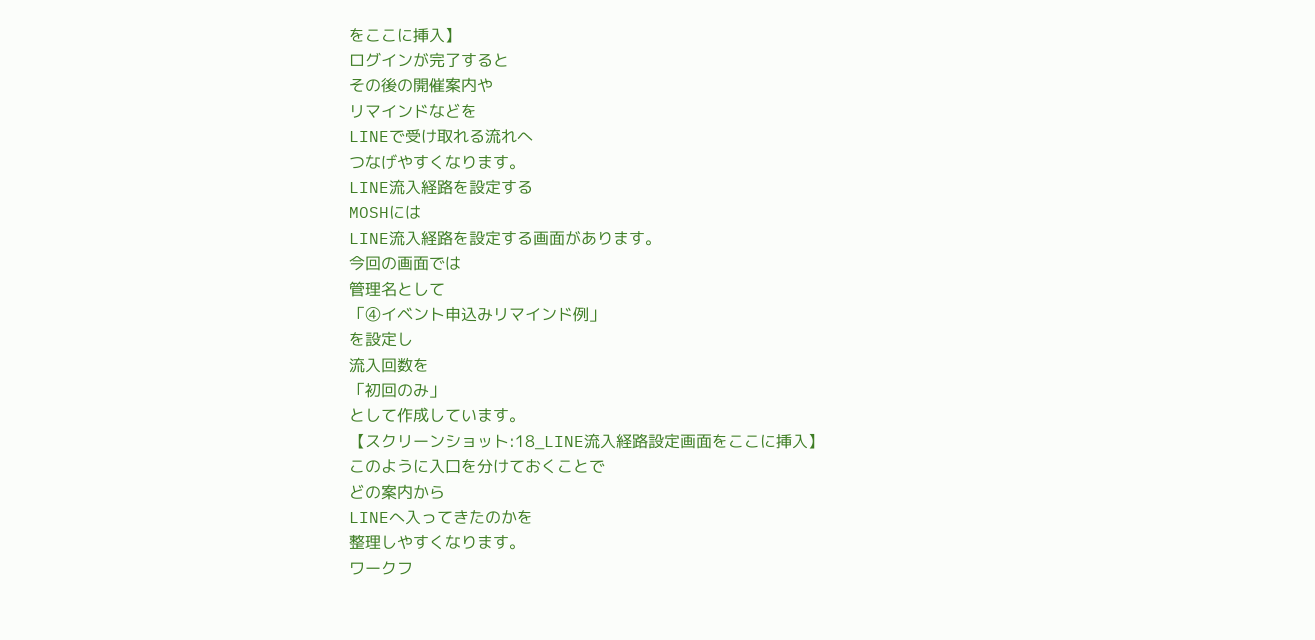をここに挿入】
ログインが完了すると
その後の開催案内や
リマインドなどを
LINEで受け取れる流れへ
つなげやすくなります。
LINE流入経路を設定する
MOSHには
LINE流入経路を設定する画面があります。
今回の画面では
管理名として
「④イベント申込みリマインド例」
を設定し
流入回数を
「初回のみ」
として作成しています。
【スクリーンショット:18_LINE流入経路設定画面をここに挿入】
このように入口を分けておくことで
どの案内から
LINEへ入ってきたのかを
整理しやすくなります。
ワークフ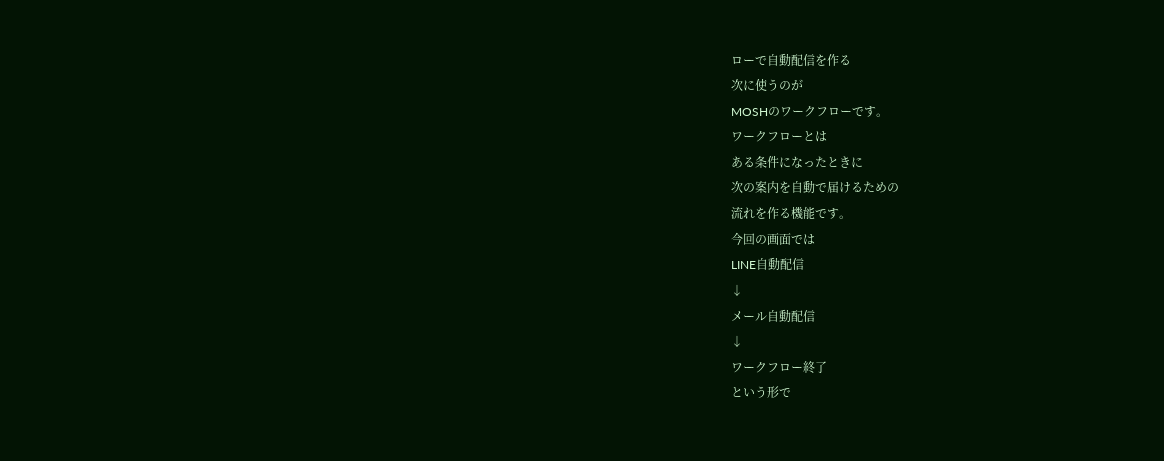ローで自動配信を作る
次に使うのが
MOSHのワークフローです。
ワークフローとは
ある条件になったときに
次の案内を自動で届けるための
流れを作る機能です。
今回の画面では
LINE自動配信
↓
メール自動配信
↓
ワークフロー終了
という形で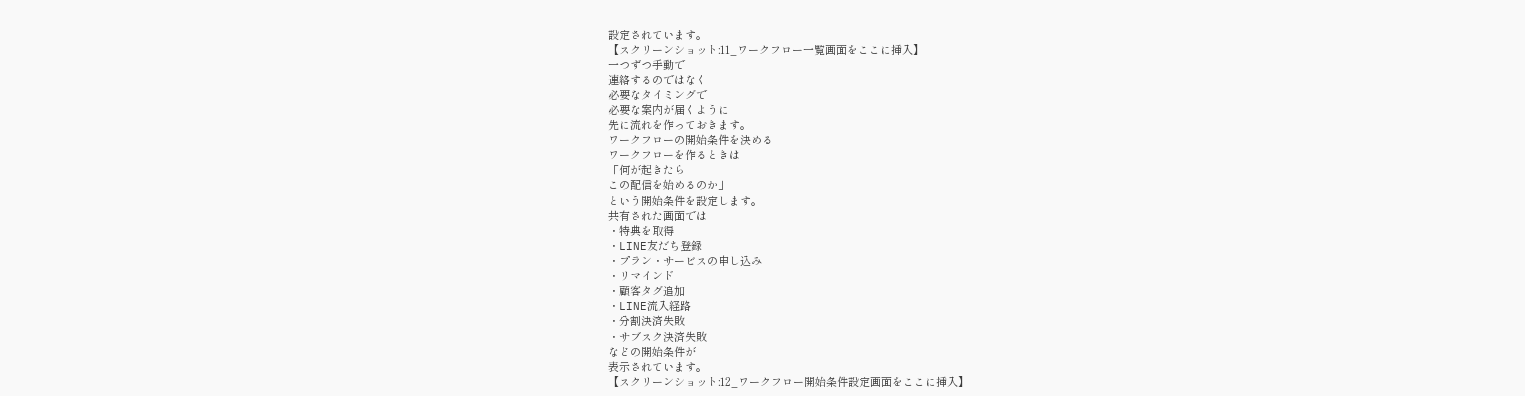設定されています。
【スクリーンショット:11_ワークフロー一覧画面をここに挿入】
一つずつ手動で
連絡するのではなく
必要なタイミングで
必要な案内が届くように
先に流れを作っておきます。
ワークフローの開始条件を決める
ワークフローを作るときは
「何が起きたら
この配信を始めるのか」
という開始条件を設定します。
共有された画面では
・特典を取得
・LINE友だち登録
・プラン・サービスの申し込み
・リマインド
・顧客タグ追加
・LINE流入経路
・分割決済失敗
・サブスク決済失敗
などの開始条件が
表示されています。
【スクリーンショット:12_ワークフロー開始条件設定画面をここに挿入】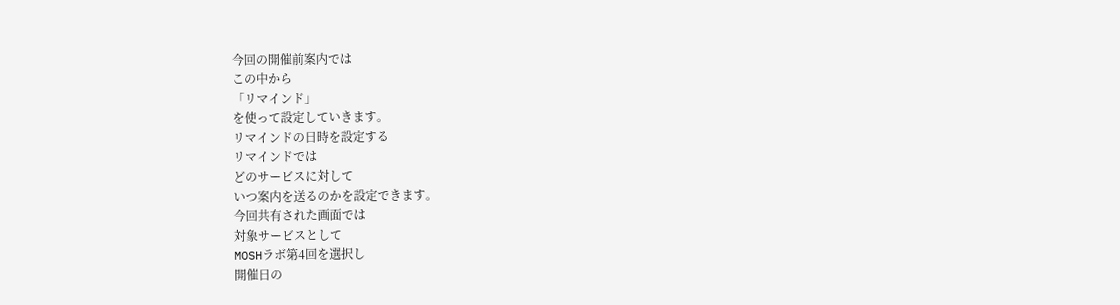今回の開催前案内では
この中から
「リマインド」
を使って設定していきます。
リマインドの日時を設定する
リマインドでは
どのサービスに対して
いつ案内を送るのかを設定できます。
今回共有された画面では
対象サービスとして
MOSHラボ第4回を選択し
開催日の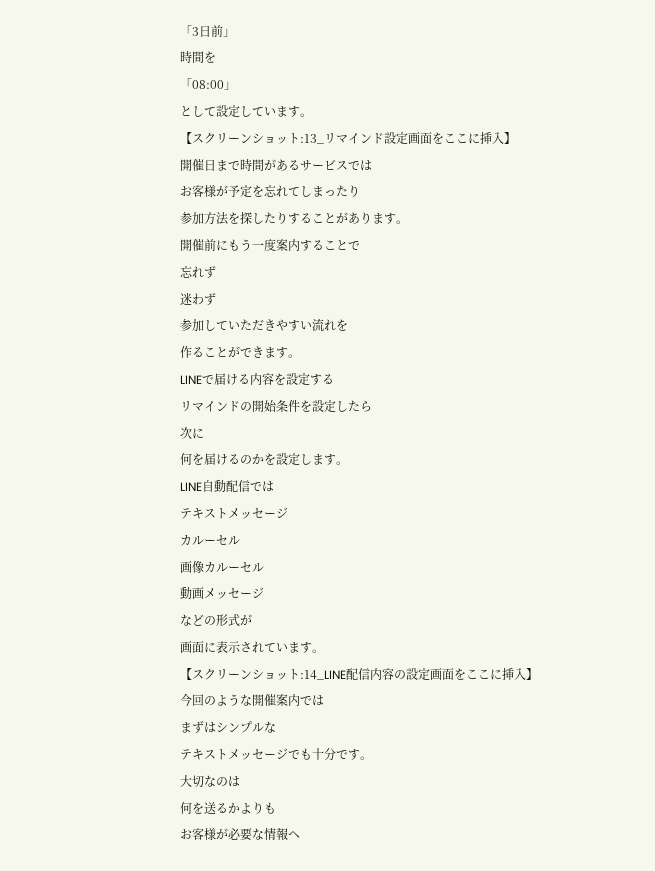「3日前」
時間を
「08:00」
として設定しています。
【スクリーンショット:13_リマインド設定画面をここに挿入】
開催日まで時間があるサービスでは
お客様が予定を忘れてしまったり
参加方法を探したりすることがあります。
開催前にもう一度案内することで
忘れず
迷わず
参加していただきやすい流れを
作ることができます。
LINEで届ける内容を設定する
リマインドの開始条件を設定したら
次に
何を届けるのかを設定します。
LINE自動配信では
テキストメッセージ
カルーセル
画像カルーセル
動画メッセージ
などの形式が
画面に表示されています。
【スクリーンショット:14_LINE配信内容の設定画面をここに挿入】
今回のような開催案内では
まずはシンプルな
テキストメッセージでも十分です。
大切なのは
何を送るかよりも
お客様が必要な情報へ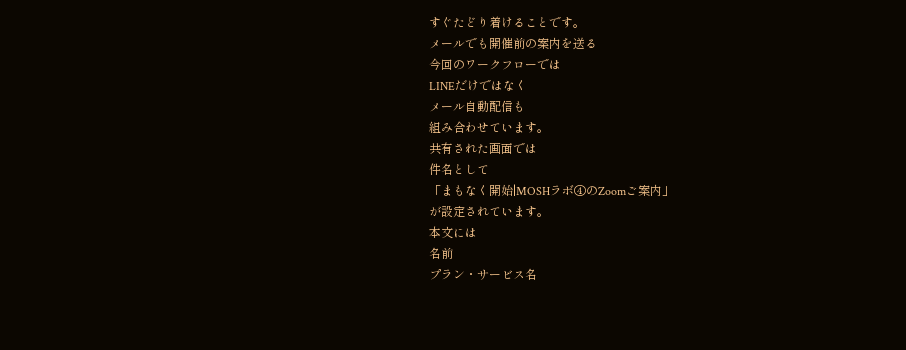すぐたどり着けることです。
メールでも開催前の案内を送る
今回のワークフローでは
LINEだけではなく
メール自動配信も
組み合わせています。
共有された画面では
件名として
「まもなく開始|MOSHラボ④のZoomご案内」
が設定されています。
本文には
名前
プラン・サービス名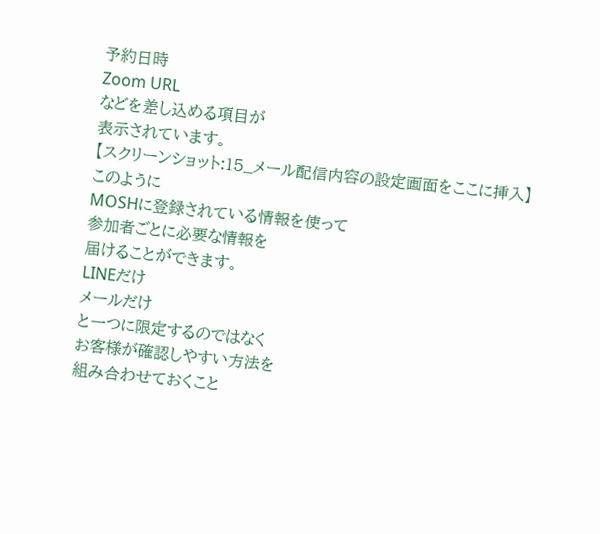予約日時
Zoom URL
などを差し込める項目が
表示されています。
【スクリーンショット:15_メール配信内容の設定画面をここに挿入】
このように
MOSHに登録されている情報を使って
参加者ごとに必要な情報を
届けることができます。
LINEだけ
メールだけ
と一つに限定するのではなく
お客様が確認しやすい方法を
組み合わせておくこと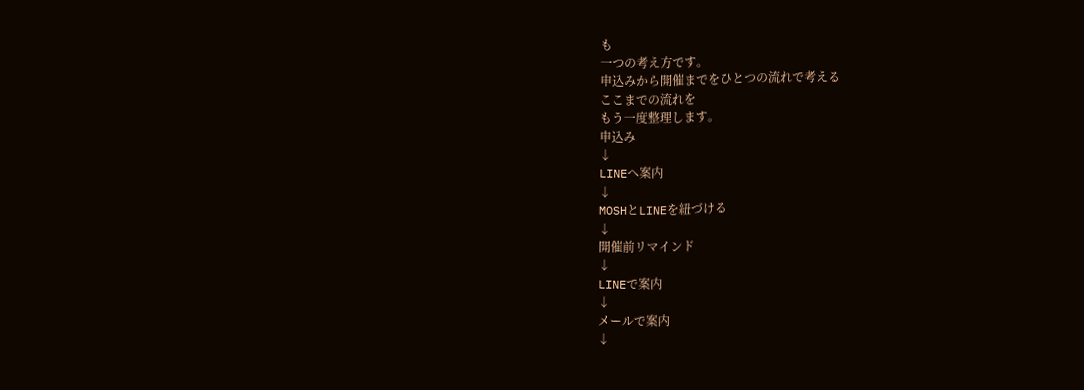も
一つの考え方です。
申込みから開催までをひとつの流れで考える
ここまでの流れを
もう一度整理します。
申込み
↓
LINEへ案内
↓
MOSHとLINEを紐づける
↓
開催前リマインド
↓
LINEで案内
↓
メールで案内
↓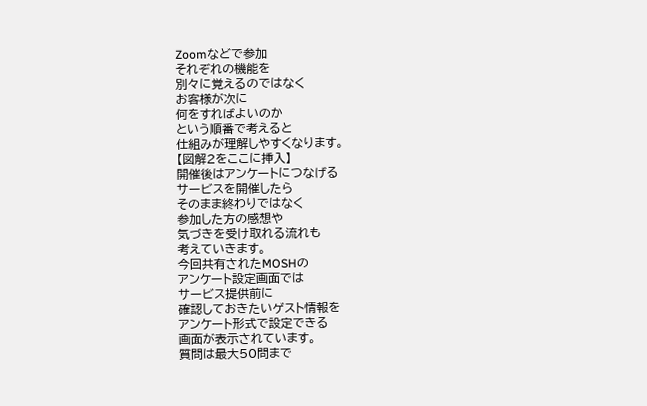Zoomなどで参加
それぞれの機能を
別々に覚えるのではなく
お客様が次に
何をすればよいのか
という順番で考えると
仕組みが理解しやすくなります。
【図解2をここに挿入】
開催後はアンケートにつなげる
サービスを開催したら
そのまま終わりではなく
参加した方の感想や
気づきを受け取れる流れも
考えていきます。
今回共有されたMOSHの
アンケート設定画面では
サービス提供前に
確認しておきたいゲスト情報を
アンケート形式で設定できる
画面が表示されています。
質問は最大50問まで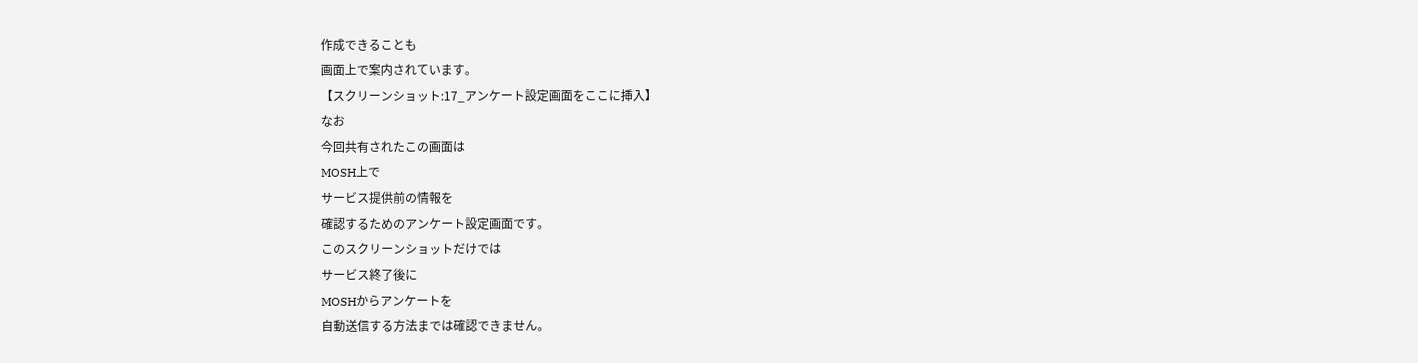作成できることも
画面上で案内されています。
【スクリーンショット:17_アンケート設定画面をここに挿入】
なお
今回共有されたこの画面は
MOSH上で
サービス提供前の情報を
確認するためのアンケート設定画面です。
このスクリーンショットだけでは
サービス終了後に
MOSHからアンケートを
自動送信する方法までは確認できません。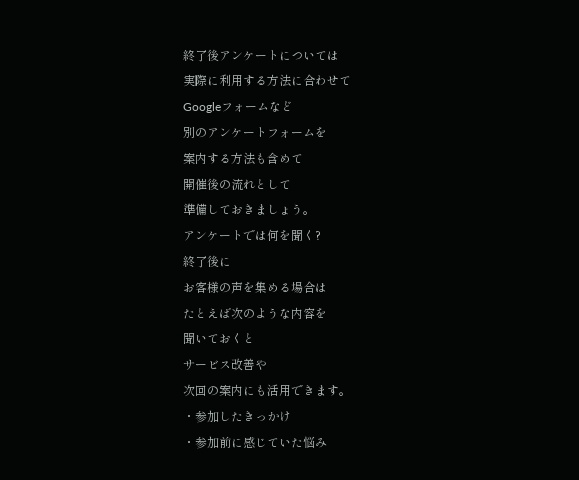終了後アンケートについては
実際に利用する方法に合わせて
Googleフォームなど
別のアンケートフォームを
案内する方法も含めて
開催後の流れとして
準備しておきましょう。
アンケートでは何を聞く?
終了後に
お客様の声を集める場合は
たとえば次のような内容を
聞いておくと
サービス改善や
次回の案内にも活用できます。
・参加したきっかけ
・参加前に感じていた悩み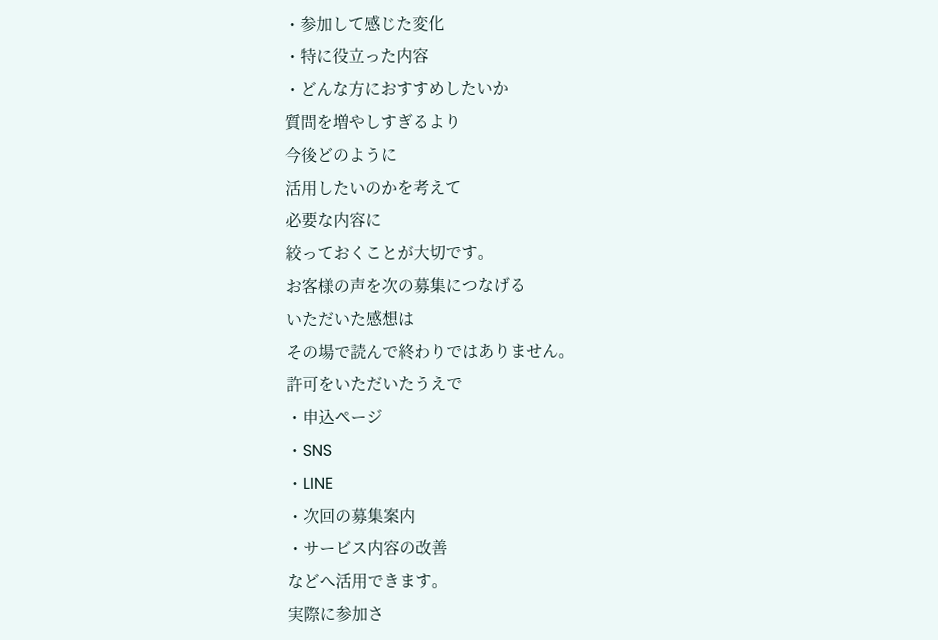・参加して感じた変化
・特に役立った内容
・どんな方におすすめしたいか
質問を増やしすぎるより
今後どのように
活用したいのかを考えて
必要な内容に
絞っておくことが大切です。
お客様の声を次の募集につなげる
いただいた感想は
その場で読んで終わりではありません。
許可をいただいたうえで
・申込ページ
・SNS
・LINE
・次回の募集案内
・サービス内容の改善
などへ活用できます。
実際に参加さ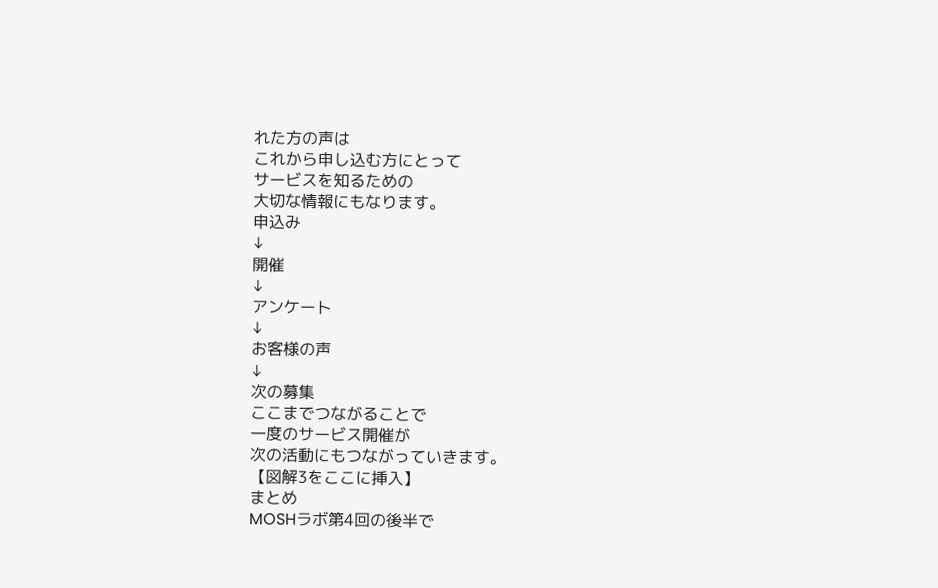れた方の声は
これから申し込む方にとって
サービスを知るための
大切な情報にもなります。
申込み
↓
開催
↓
アンケート
↓
お客様の声
↓
次の募集
ここまでつながることで
一度のサービス開催が
次の活動にもつながっていきます。
【図解3をここに挿入】
まとめ
MOSHラボ第4回の後半で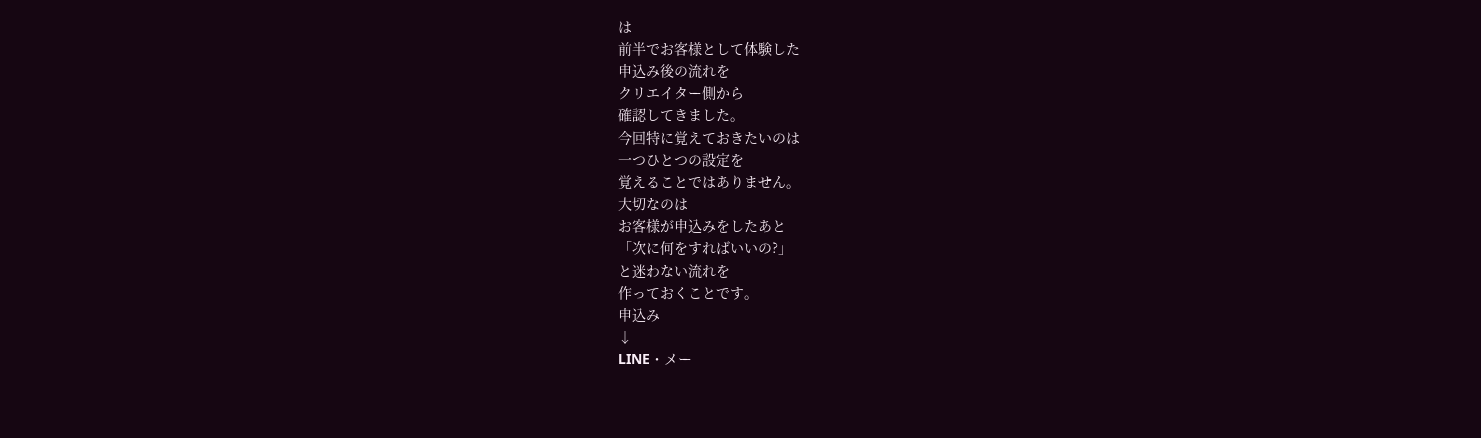は
前半でお客様として体験した
申込み後の流れを
クリエイター側から
確認してきました。
今回特に覚えておきたいのは
一つひとつの設定を
覚えることではありません。
大切なのは
お客様が申込みをしたあと
「次に何をすればいいの?」
と迷わない流れを
作っておくことです。
申込み
↓
LINE・メー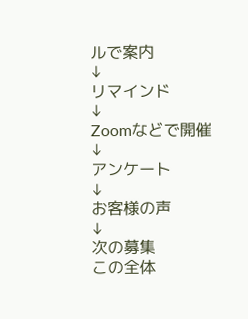ルで案内
↓
リマインド
↓
Zoomなどで開催
↓
アンケート
↓
お客様の声
↓
次の募集
この全体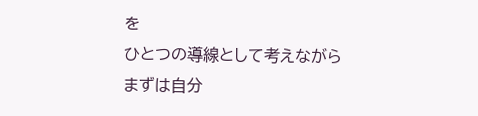を
ひとつの導線として考えながら
まずは自分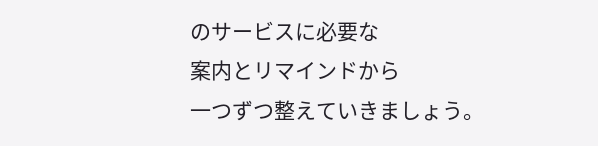のサービスに必要な
案内とリマインドから
一つずつ整えていきましょう。